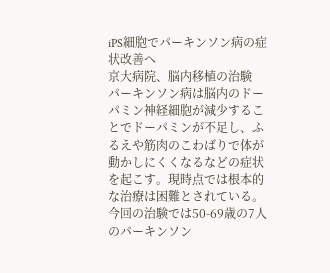iPS細胞でパーキンソン病の症状改善へ
京大病院、脳内移植の治験
パーキンソン病は脳内のドーパミン神経細胞が減少することでドーパミンが不足し、ふるえや筋肉のこわばりで体が動かしにくくなるなどの症状を起こす。現時点では根本的な治療は困難とされている。 今回の治験では50-69歳の7人のパーキンソン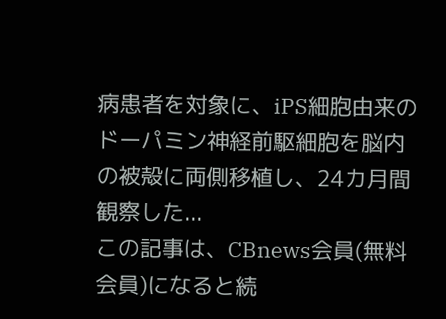病患者を対象に、iPS細胞由来のドーパミン神経前駆細胞を脳内の被殻に両側移植し、24カ月間観察した...
この記事は、CBnews会員(無料会員)になると続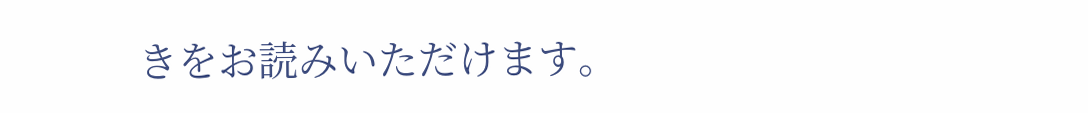きをお読みいただけます。